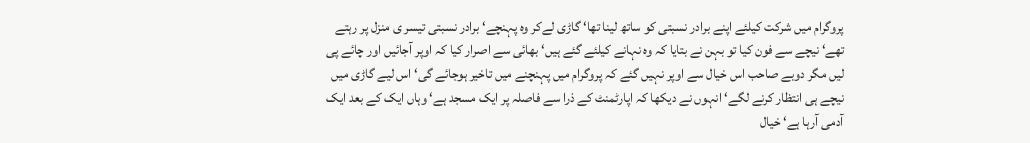پروگرام میں شرکت کیلئے اپنے برادر نسبتی کو ساتھ لینا تھا‘ گاڑی لےکر وہ پہنچے‘ برادر نسبتی تیسر ی منزل پر رہتے تھے‘ نیچے سے فون کیا تو بہن نے بتایا کہ وہ نہانے کیلئے گئے ہیں‘ بھائی سے اصرار کیا کہ اوپر آجائیں اور چائے پی لیں مگر دوبے صاحب اس خیال سے اوپر نہیں گئے کہ پروگرام میں پہنچنے میں تاخیر ہوجائے گی‘ اس لیے گاڑی میں نیچے ہی انتظار کرنے لگے‘ انہوں نے دیکھا کہ اپارٹمنٹ کے ذرا سے فاصلہ پر ایک مسجد ہے‘ وہاں ایک کے بعد ایک آدمی آرہا ہے‘ خیال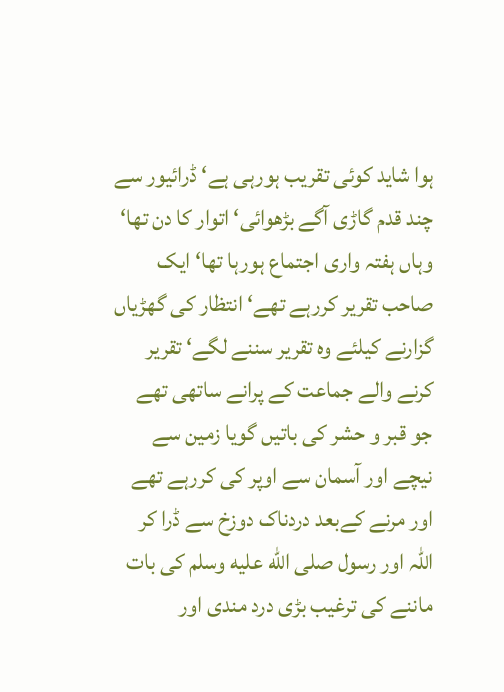ہوا شاید کوئی تقریب ہورہی ہے‘ ڈرائیور سے چند قدم گاڑی آگے بڑھوائی‘ اتوار کا دن تھا‘ وہاں ہفتہ واری اجتماع ہورہا تھا‘ ایک صاحب تقریر کررہے تھے‘ انتظار کی گھڑیاں گزارنے کیلئے وہ تقریر سننے لگے‘ تقریر کرنے والے جماعت کے پرانے ساتھی تھے جو قبر و حشر کی باتیں گویا زمین سے نیچے اور آسمان سے اوپر کی کررہے تھے اور مرنے کےبعد دردناک دوزخ سے ڈرا کر اللہ اور رسول صلى الله عليه وسلم کی بات ماننے کی ترغیب بڑی درد مندی اور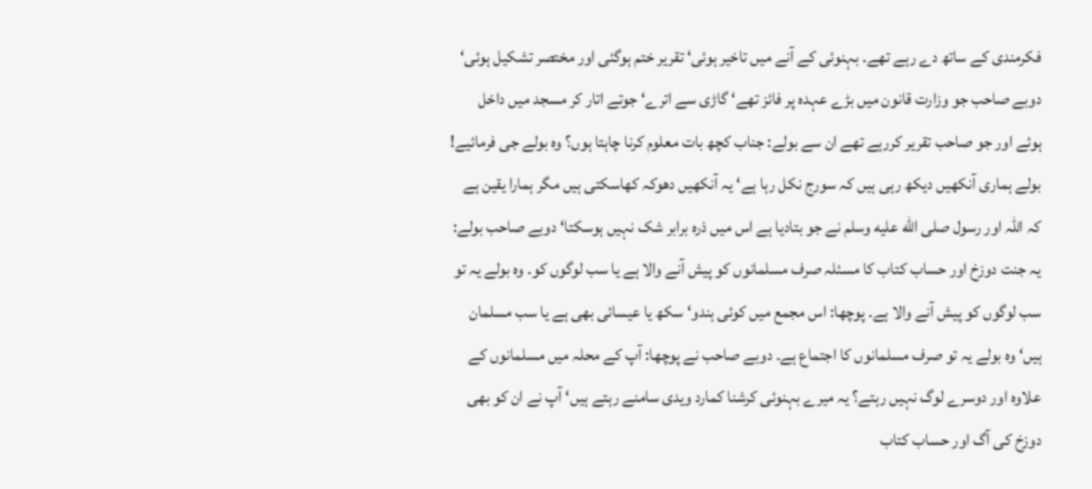فکرمندی کے ساتھ دے رہے تھے۔ بہنوئی کے آنے میں تاخیر ہوئی‘ تقریر ختم ہوگئی اور مختصر تشکیل ہوئی‘ دوبے صاحب جو وزارت قانون میں بڑے عہدہ پر فائز تھے‘ گاڑی سے اترے‘ جوتے اتار کر مسجد میں داخل ہوئے اور جو صاحب تقریر کررہے تھے ان سے بولے: جناب کچھ بات معلوم کرنا چاہتا ہوں؟ وہ بولے جی فرمائیے! بولے ہماری آنکھیں دیکھ رہی ہیں کہ سورج نکل رہا ہے‘ یہ آنکھیں دھوکہ کھاسکتی ہیں مگر ہمارا یقین ہے کہ اللہ اور رسول صلى الله عليه وسلم نے جو بتادیا ہے اس میں ذرہ برابر شک نہیں ہوسکتا‘ دوبے صاحب بولے: یہ جنت دوزخ اور حساب کتاب کا مسئلہ صرف مسلمانوں کو پیش آنے والا ہے یا سب لوگوں کو۔ وہ بولے یہ تو سب لوگوں کو پیش آنے والا ہے۔ پوچھا: اس مجمع میں کوئی ہندو‘ سکھ یا عیسائی بھی ہے یا سب مسلمان ہیں‘ وہ بولے یہ تو صرف مسلمانوں کا اجتماع ہے۔ دوبے صاحب نے پوچھا: آپ کے محلہ میں مسلمانوں کے علاوہ اور دوسرے لوگ نہیں رہتے؟ یہ میرے بہنوئی کرشنا کمارد ویدی سامنے رہتے ہیں‘ آپ نے ان کو بھی دوزخ کی آگ اور حساب کتاب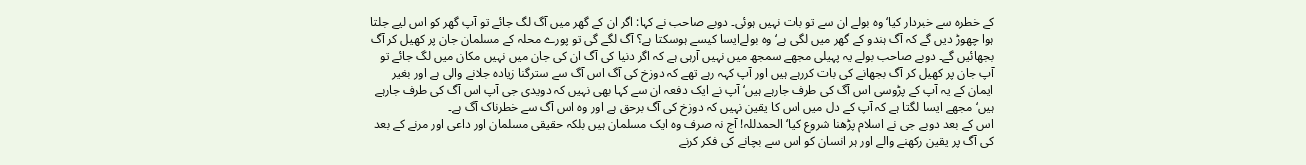کے خطرہ سے خبردار کیا‘ وہ بولے ان سے تو بات نہیں ہوئی۔ دوبے صاحب نے کہا: اگر ان کے گھر میں آگ لگ جائے تو آپ گھر کو اس لیے جلتا ہوا چھوڑ دیں گے کہ آگ ہندو کے گھر میں لگی ہے‘ وہ بولےایسا کیسے ہوسکتا ہے؟ آگ لگے گی تو پورے محلہ کے مسلمان جان پر کھیل کر آگ بجھائیں گے۔ دوبے صاحب بولے یہ پہیلی مجھے سمجھ میں نہیں آرہی ہے کہ اگر دنیا کی آگ ان کی جان میں نہیں مکان میں لگ جائے تو آپ جان پر کھیل کر آگ بجھانے کی بات کررہے ہیں اور آپ کہہ رہے تھے کہ دوزخ کی آگ اس آگ سے سترگنا زیادہ جلانے والی ہے اور بغیر ایمان کے یہ آپ کے پڑوسی اس آگ کی طرف جارہے ہیں‘ آپ نے ایک دفعہ ان سے کہا بھی نہیں کہ دویدی جی آپ اس آگ کی طرف جارہے ہیں‘ مجھے ایسا لگتا ہے کہ آپ کے دل میں اس کا یقین نہیں کہ دوزخ کی آگ برحق ہے اور وہ اس آگ سے خطرناک آگ ہے۔
اس کے بعد دوبے جی نے اسلام پڑھنا شروع کیا‘ الحمدللہ! آج نہ صرف وہ ایک مسلمان ہیں بلکہ حقیقی مسلمان اور داعی اور مرنے کے بعد کی آگ پر یقین رکھنے والے اور ہر انسان کو اس سے بچانے کی فکر کرنے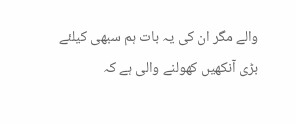والے مگر ان کی یہ بات ہم سبھی کیلئے بڑی آنکھیں کھولنے والی ہے کہ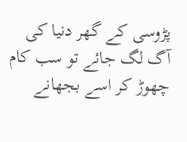پڑوسی کے گھر دنیا کی آگ لگ جائے تو سب کام چھوڑ کر اسے بجھانے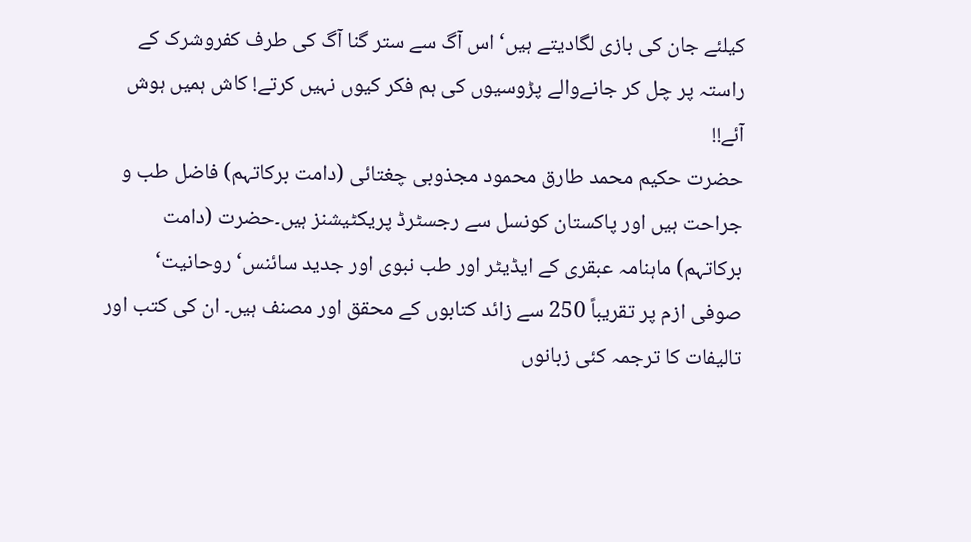کیلئے جان کی بازی لگادیتے ہیں‘ اس آگ سے ستر گنا آگ کی طرف کفروشرک کے راستہ پر چل کر جانےوالے پڑوسیوں کی ہم فکر کیوں نہیں کرتے! کاش ہمیں ہوش آئے!!
حضرت حکیم محمد طارق محمود مجذوبی چغتائی (دامت برکاتہم) فاضل طب و جراحت ہیں اور پاکستان کونسل سے رجسٹرڈ پریکٹیشنز ہیں۔حضرت (دامت برکاتہم) ماہنامہ عبقری کے ایڈیٹر اور طب نبوی اور جدید سائنس‘ روحانیت‘ صوفی ازم پر تقریباً 250 سے زائد کتابوں کے محقق اور مصنف ہیں۔ ان کی کتب اور تالیفات کا ترجمہ کئی زبانوں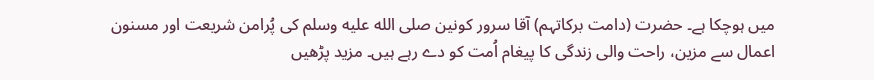میں ہوچکا ہے۔ حضرت (دامت برکاتہم) آقا سرور کونین صلى الله عليه وسلم کی پُرامن شریعت اور مسنون اعمال سے مزین، راحت والی زندگی کا پیغام اُمت کو دے رہے ہیں۔ مزید پڑھیں